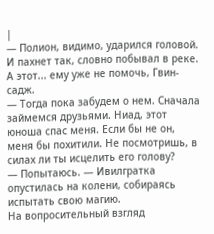|
— Полион, видимо, ударился головой. И пахнет так, словно побывал в реке. А этот... ему уже не помочь, Гвин-садж.
— Тогда пока забудем о нем. Сначала займемся друзьями. Ниад, этот юноша спас меня. Если бы не он, меня бы похитили. Не посмотришь, в силах ли ты исцелить его голову?
— Попытаюсь. — Ивилгратка опустилась на колени, собираясь испытать свою магию.
На вопросительный взгляд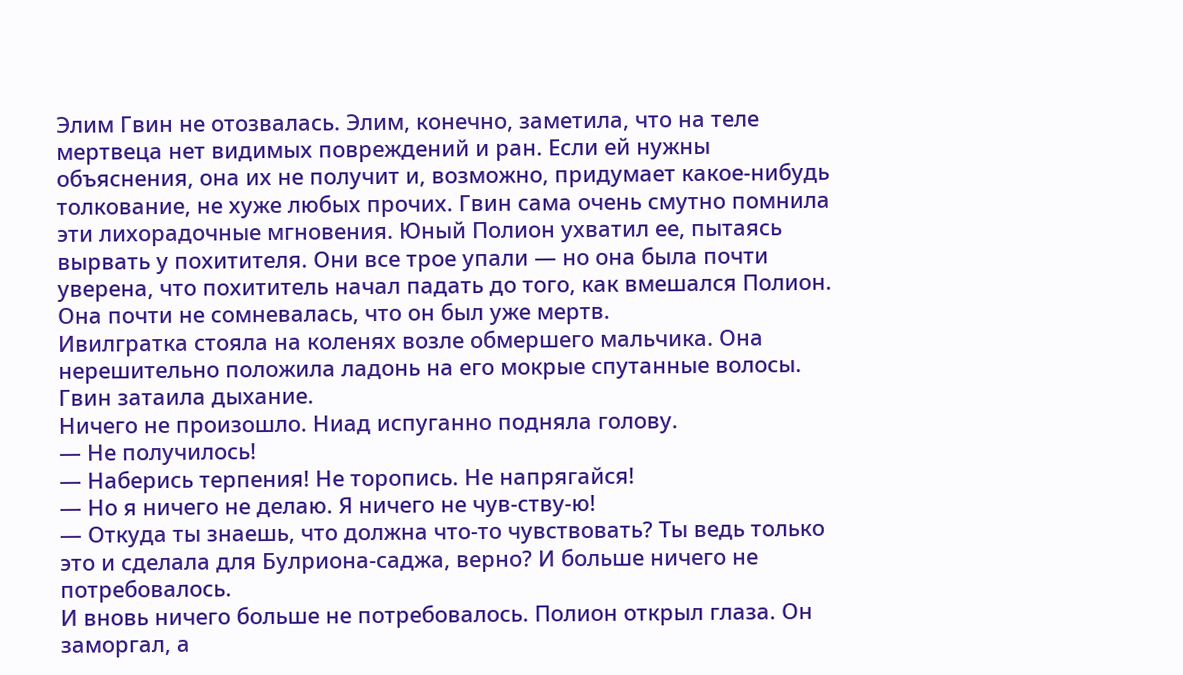Элим Гвин не отозвалась. Элим, конечно, заметила, что на теле мертвеца нет видимых повреждений и ран. Если ей нужны объяснения, она их не получит и, возможно, придумает какое-нибудь толкование, не хуже любых прочих. Гвин сама очень смутно помнила эти лихорадочные мгновения. Юный Полион ухватил ее, пытаясь вырвать у похитителя. Они все трое упали — но она была почти уверена, что похититель начал падать до того, как вмешался Полион. Она почти не сомневалась, что он был уже мертв.
Ивилгратка стояла на коленях возле обмершего мальчика. Она нерешительно положила ладонь на его мокрые спутанные волосы. Гвин затаила дыхание.
Ничего не произошло. Ниад испуганно подняла голову.
— Не получилось!
— Наберись терпения! Не торопись. Не напрягайся!
— Но я ничего не делаю. Я ничего не чув-ству-ю!
— Откуда ты знаешь, что должна что-то чувствовать? Ты ведь только это и сделала для Булриона-саджа, верно? И больше ничего не потребовалось.
И вновь ничего больше не потребовалось. Полион открыл глаза. Он заморгал, а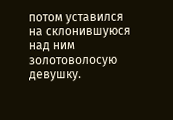потом уставился на склонившуюся над ним золотоволосую девушку.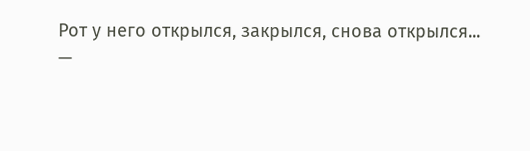Рот у него открылся, закрылся, снова открылся...
—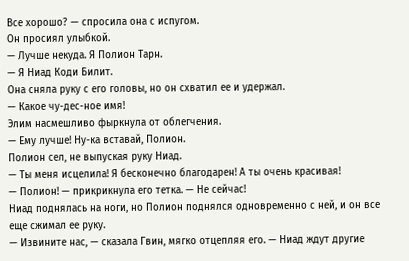Все хорошо? — спросила она с испугом.
Он просиял улыбкой.
— Лучше некуда. Я Полион Тарн.
— Я Ниад Коди Билит.
Она сняла руку с его головы, но он схватил ее и удержал.
— Какое чу-дес-ное имя!
Элим насмешливо фыркнула от облегчения.
— Ему лучше! Ну-ка вставай, Полион.
Полион сел, не выпуская руку Ниад.
— Ты меня исцелила! Я бесконечно благодарен! А ты очень красивая!
— Полион! — прикрикнула его тетка. — Не сейчас!
Ниад поднялась на ноги, но Полион поднялся одновременно с ней, и он все еще сжимал ее руку.
— Извините нас, — сказала Гвин, мягко отцепляя его. — Ниад ждут другие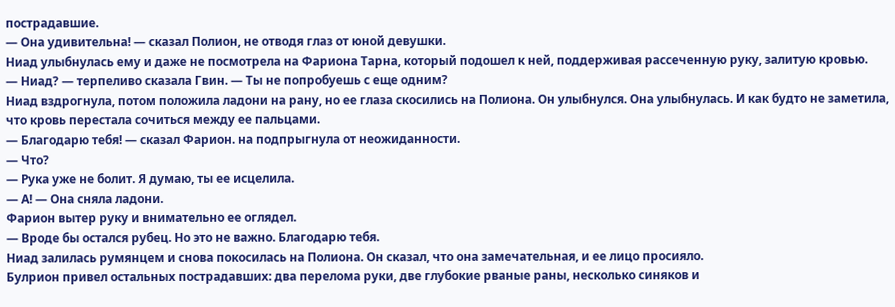пострадавшие.
— Она удивительна! — сказал Полион, не отводя глаз от юной девушки.
Ниад улыбнулась ему и даже не посмотрела на Фариона Тарна, который подошел к ней, поддерживая рассеченную руку, залитую кровью.
— Ниад? — терпеливо сказала Гвин. — Ты не попробуешь с еще одним?
Ниад вздрогнула, потом положила ладони на рану, но ее глаза скосились на Полиона. Он улыбнулся. Она улыбнулась. И как будто не заметила, что кровь перестала сочиться между ее пальцами.
— Благодарю тебя! — сказал Фарион. на подпрыгнула от неожиданности.
— Что?
— Рука уже не болит. Я думаю, ты ее исцелила.
— А! — Она сняла ладони.
Фарион вытер руку и внимательно ее оглядел.
— Вроде бы остался рубец. Но это не важно. Благодарю тебя.
Ниад залилась румянцем и снова покосилась на Полиона. Он сказал, что она замечательная, и ее лицо просияло.
Булрион привел остальных пострадавших: два перелома руки, две глубокие рваные раны, несколько синяков и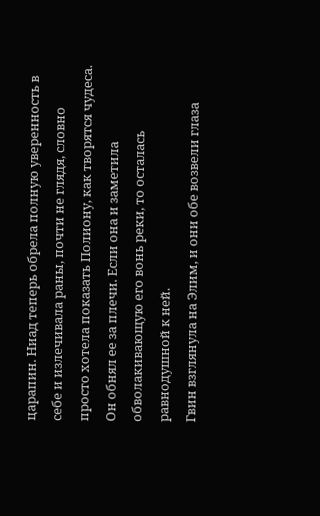царапин. Ниад теперь обрела полную уверенность в себе и излечивала раны, почти не глядя, словно просто хотела показать Полиону, как творятся чудеса. Он обнял ее за плечи. Если она и заметила обволакивающую его вонь реки, то осталась равнодушной к ней.
Гвин взглянула на Элим, и они обе возвели глаза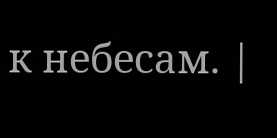к небесам. |